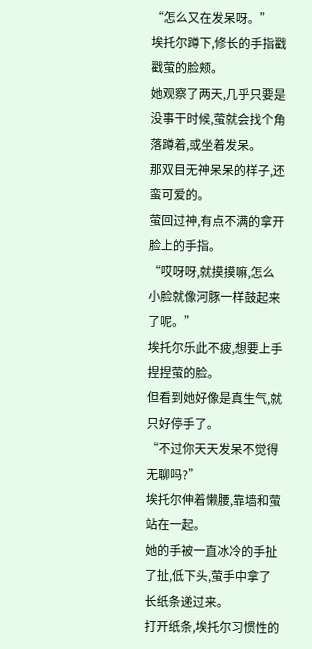“怎么又在发呆呀。”
埃托尔蹲下,修长的手指戳戳萤的脸颊。
她观察了两天,几乎只要是没事干时候,萤就会找个角落蹲着,或坐着发呆。
那双目无神呆呆的样子,还蛮可爱的。
萤回过神,有点不满的拿开脸上的手指。
“哎呀呀,就摸摸嘛,怎么小脸就像河豚一样鼓起来了呢。”
埃托尔乐此不疲,想要上手捏捏萤的脸。
但看到她好像是真生气,就只好停手了。
“不过你天天发呆不觉得无聊吗?”
埃托尔伸着懒腰,靠墙和萤站在一起。
她的手被一直冰冷的手扯了扯,低下头,萤手中拿了长纸条递过来。
打开纸条,埃托尔习惯性的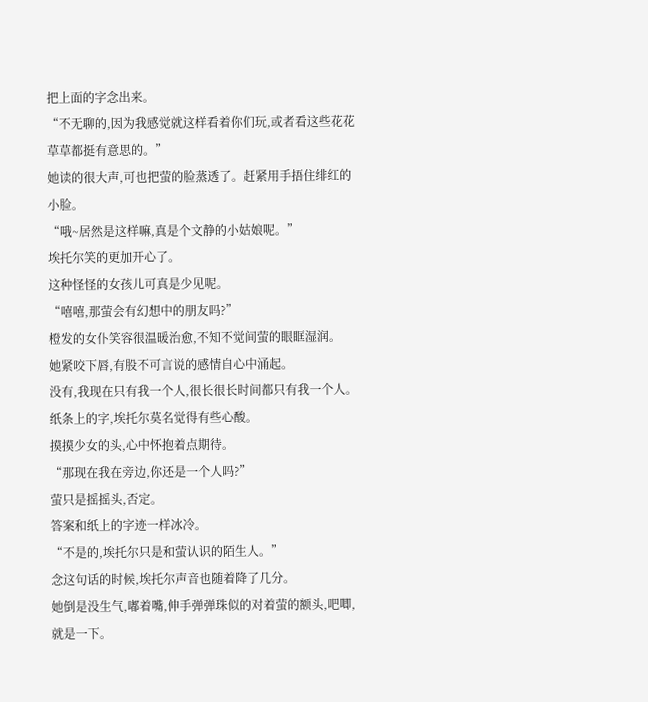把上面的字念出来。
“不无聊的,因为我感觉就这样看着你们玩,或者看这些花花草草都挺有意思的。”
她读的很大声,可也把萤的脸蒸透了。赶紧用手捂住绯红的小脸。
“哦~居然是这样嘛,真是个文静的小姑娘呢。”
埃托尔笑的更加开心了。
这种怪怪的女孩儿可真是少见呢。
“嘻嘻,那萤会有幻想中的朋友吗?”
橙发的女仆笑容很温暖治愈,不知不觉间萤的眼眶湿润。
她紧咬下唇,有股不可言说的感情自心中涌起。
没有,我现在只有我一个人,很长很长时间都只有我一个人。
纸条上的字,埃托尔莫名觉得有些心酸。
摸摸少女的头,心中怀抱着点期待。
“那现在我在旁边,你还是一个人吗?”
萤只是摇摇头,否定。
答案和纸上的字迹一样冰冷。
“不是的,埃托尔只是和萤认识的陌生人。”
念这句话的时候,埃托尔声音也随着降了几分。
她倒是没生气,嘟着嘴,伸手弹弹珠似的对着萤的额头,吧唧,就是一下。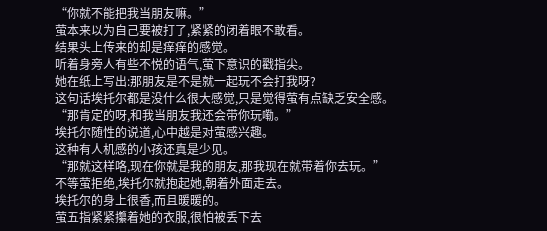“你就不能把我当朋友嘛。”
萤本来以为自己要被打了,紧紧的闭着眼不敢看。
结果头上传来的却是痒痒的感觉。
听着身旁人有些不悦的语气,萤下意识的戳指尖。
她在纸上写出:那朋友是不是就一起玩不会打我呀?
这句话埃托尔都是没什么很大感觉,只是觉得萤有点缺乏安全感。
“那肯定的呀,和我当朋友我还会带你玩嘞。”
埃托尔随性的说道,心中越是对萤感兴趣。
这种有人机感的小孩还真是少见。
“那就这样咯,现在你就是我的朋友,那我现在就带着你去玩。”
不等萤拒绝,埃托尔就抱起她,朝着外面走去。
埃托尔的身上很香,而且暖暖的。
萤五指紧紧攥着她的衣服,很怕被丢下去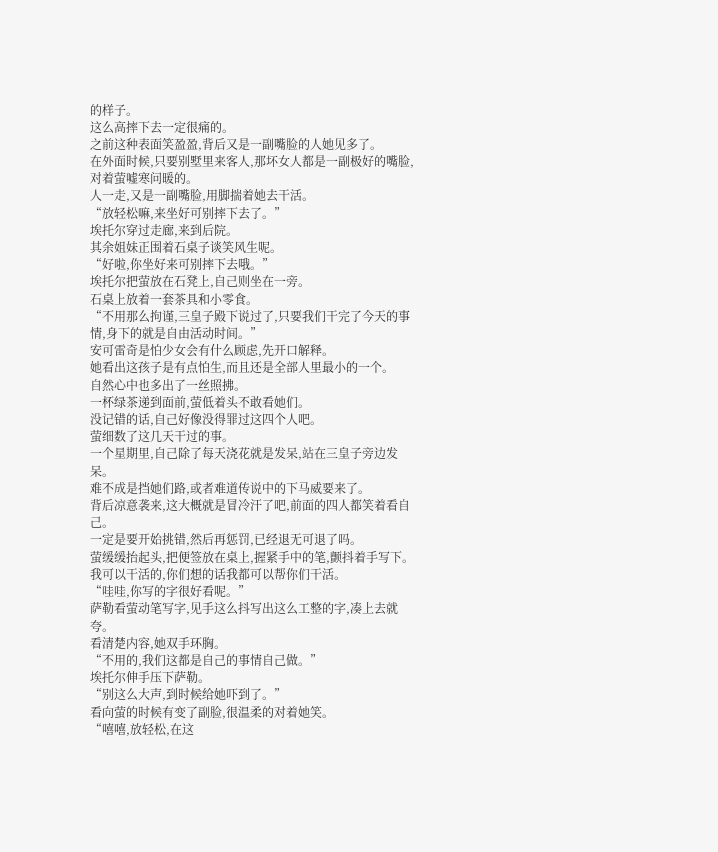的样子。
这么高摔下去一定很痛的。
之前这种表面笑盈盈,背后又是一副嘴脸的人她见多了。
在外面时候,只要别墅里来客人,那坏女人都是一副极好的嘴脸,对着萤嘘寒问暖的。
人一走,又是一副嘴脸,用脚揣着她去干活。
“放轻松嘛,来坐好可别摔下去了。”
埃托尔穿过走廊,来到后院。
其余姐妹正围着石桌子谈笑风生呢。
“好啦,你坐好来可别摔下去哦。”
埃托尔把萤放在石凳上,自己则坐在一旁。
石桌上放着一套茶具和小零食。
“不用那么拘谨,三皇子殿下说过了,只要我们干完了今天的事情,身下的就是自由活动时间。”
安可雷奇是怕少女会有什么顾虑,先开口解释。
她看出这孩子是有点怕生,而且还是全部人里最小的一个。
自然心中也多出了一丝照拂。
一杯绿茶递到面前,萤低着头不敢看她们。
没记错的话,自己好像没得罪过这四个人吧。
萤细数了这几天干过的事。
一个星期里,自己除了每天浇花就是发呆,站在三皇子旁边发呆。
难不成是挡她们路,或者难道传说中的下马威要来了。
背后凉意袭来,这大概就是冒冷汗了吧,前面的四人都笑着看自己。
一定是要开始挑错,然后再惩罚,已经退无可退了吗。
萤缓缓抬起头,把便签放在桌上,握紧手中的笔,颤抖着手写下。
我可以干活的,你们想的话我都可以帮你们干活。
“哇哇,你写的字很好看呢。”
萨勒看萤动笔写字,见手这么抖写出这么工整的字,凑上去就夸。
看清楚内容,她双手环胸。
“不用的,我们这都是自己的事情自己做。”
埃托尔伸手压下萨勒。
“别这么大声,到时候给她吓到了。”
看向萤的时候有变了副脸,很温柔的对着她笑。
“嘻嘻,放轻松,在这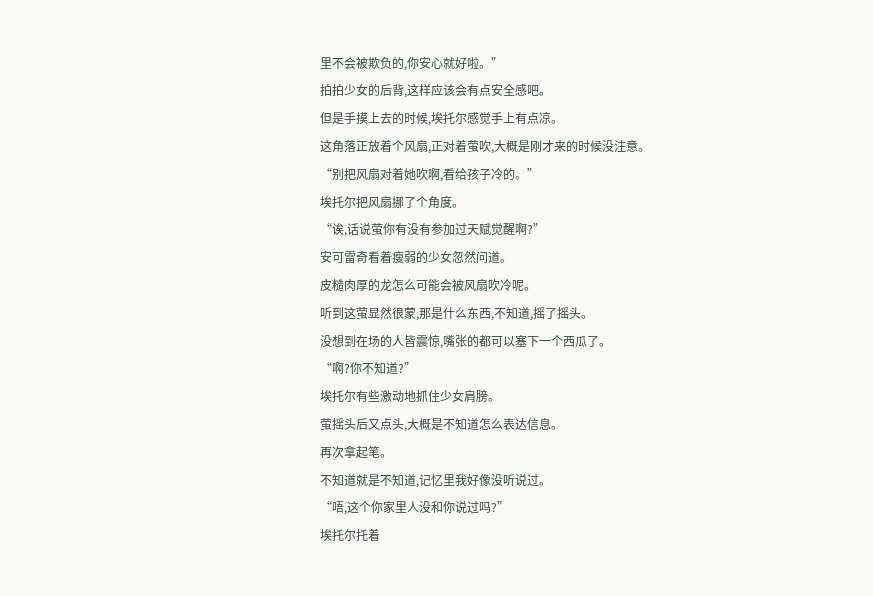里不会被欺负的,你安心就好啦。”
拍拍少女的后背,这样应该会有点安全感吧。
但是手摸上去的时候,埃托尔感觉手上有点凉。
这角落正放着个风扇,正对着萤吹,大概是刚才来的时候没注意。
“别把风扇对着她吹啊,看给孩子冷的。”
埃托尔把风扇挪了个角度。
“诶,话说萤你有没有参加过天赋觉醒啊?”
安可雷奇看着瘦弱的少女忽然问道。
皮糙肉厚的龙怎么可能会被风扇吹冷呢。
听到这萤显然很蒙,那是什么东西,不知道,摇了摇头。
没想到在场的人皆震惊,嘴张的都可以塞下一个西瓜了。
“啊?你不知道?”
埃托尔有些激动地抓住少女肩膀。
萤摇头后又点头,大概是不知道怎么表达信息。
再次拿起笔。
不知道就是不知道,记忆里我好像没听说过。
“唔,这个你家里人没和你说过吗?”
埃托尔托着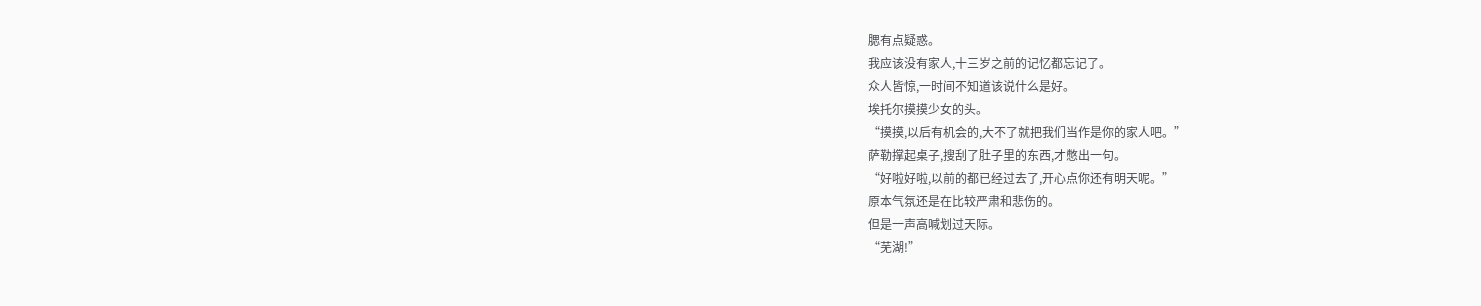腮有点疑惑。
我应该没有家人,十三岁之前的记忆都忘记了。
众人皆惊,一时间不知道该说什么是好。
埃托尔摸摸少女的头。
“摸摸,以后有机会的,大不了就把我们当作是你的家人吧。”
萨勒撑起桌子,搜刮了肚子里的东西,才憋出一句。
“好啦好啦,以前的都已经过去了,开心点你还有明天呢。”
原本气氛还是在比较严肃和悲伤的。
但是一声高喊划过天际。
“芜湖!”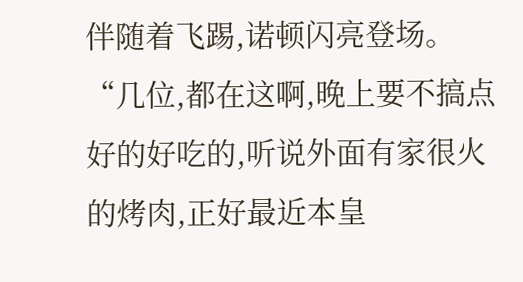伴随着飞踢,诺顿闪亮登场。
“几位,都在这啊,晚上要不搞点好的好吃的,听说外面有家很火的烤肉,正好最近本皇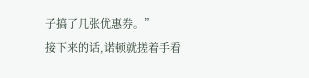子搞了几张优惠券。”
接下来的话,诺顿就搓着手看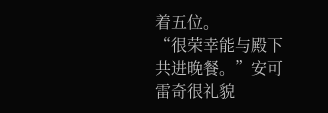着五位。
“很荣幸能与殿下共进晚餐。”安可雷奇很礼貌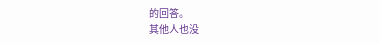的回答。
其他人也没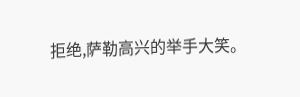拒绝,萨勒高兴的举手大笑。